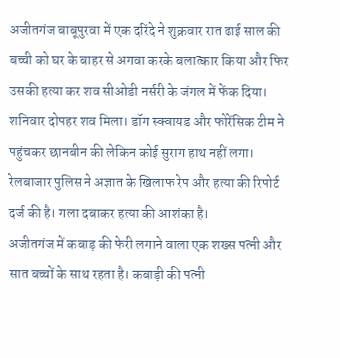अजीतगंज बाबूपुरवा में एक दरिंदे ने शुक्रवार रात ढाई साल की बच्ची को घर के बाहर से अगवा करके बलात्कार किया और फिर उसकी हत्या कर शव सीओडी नर्सरी के जंगल में फेंक दिया। शनिवार दोपहर शव मिला। डॉग स्क्वायड और फोरेंसिक टीम ने पहुंचकर छानबीन की लेकिन कोई सुराग हाथ नहीं लगा। रेलबाजार पुलिस ने अज्ञात के खिलाफ रेप और हत्या की रिपोर्ट दर्ज की है। गला दबाकर हत्या की आशंका है।
अजीतगंज में कबाड़ की फेरी लगाने वाला एक शख्स पत्नी और सात बच्चों के साथ रहता है। कबाड़ी की पत्नी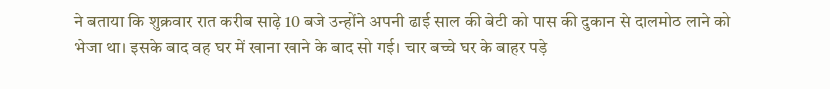ने बताया कि शुक्रवार रात करीब साढ़े 10 बजे उन्होंने अपनी ढाई साल की बेटी को पास की दुकान से दालमोठ लाने को भेजा था। इसके बाद वह घर में खाना खाने के बाद सो गई। चार बच्चे घर के बाहर पड़े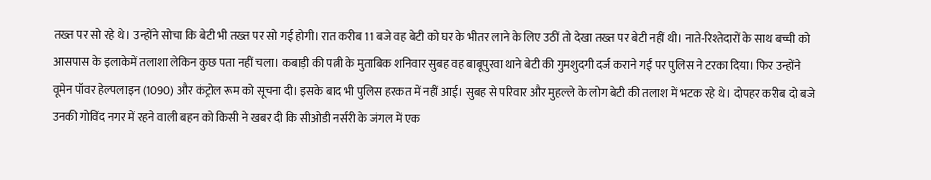तख्त पर सो रहे थे। उन्होंने सोचा कि बेटी भी तख्त पर सो गई होगी। रात करीब 11 बजे वह बेटी को घर के भीतर लाने के लिए उठीं तो देखा तख्त पर बेटी नहीं थी। नाते-रिश्तेदारों के साथ बच्ची को आसपास के इलाकेमें तलाशा लेकिन कुछ पता नहीं चला। कबाड़ी की पत्नी के मुताबिक शनिवार सुबह वह बाबूपुरवा थाने बेटी की गुमशुदगी दर्ज कराने गईं पर पुलिस ने टरका दिया। फिर उन्होंने वूमेन पॉवर हेल्पलाइन (1090) और कंट्रोल रूम को सूचना दी। इसके बाद भी पुलिस हरकत में नहीं आई। सुबह से परिवार और मुहल्ले के लोग बेटी की तलाश में भटक रहे थे। दोपहर करीब दो बजे उनकी गोविंद नगर में रहने वाली बहन को किसी ने खबर दी कि सीओडी नर्सरी के जंगल में एक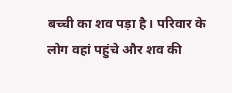बच्ची का शव पड़ा है। परिवार के लोग वहां पहुंचे और शव की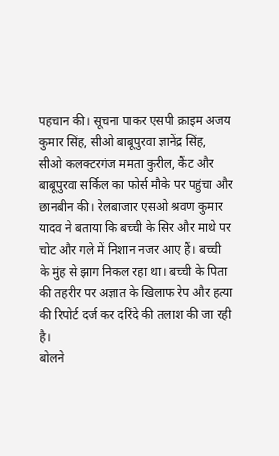पहचान की। सूचना पाकर एसपी क्राइम अजय कुमार सिंह, सीओ बाबूपुरवा ज्ञानेंद्र सिंह, सीओ कलक्टरगंज ममता कुरील, कैंट और बाबूपुरवा सर्किल का फोर्स मौके पर पहुंचा और छानबीन की। रेलबाजार एसओ श्रवण कुमार यादव ने बताया कि बच्ची के सिर और माथे पर चोट और गले में निशान नजर आए हैं। बच्ची के मुंह से झाग निकल रहा था। बच्ची के पिता की तहरीर पर अज्ञात के खिलाफ रेप और हत्या की रिपोर्ट दर्ज कर दरिंदे की तलाश की जा रही है।
बोलने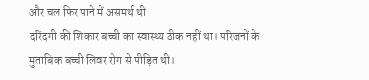और चल फिर पाने में असमर्थ थी
दरिंदगी की शिकार बच्ची का स्वास्थ्य ठीक नहीं था। परिजनों के मुताबिक बच्ची लिवर रोग से पीड़ित थी।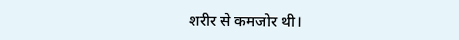शरीर से कमजोर थी।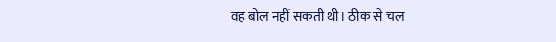वह बोल नहीं सकती थी। ठीक से चल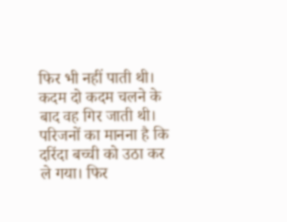फिर भी नहीं पाती थी। कदम दो कदम चलने के बाद वह गिर जाती थी। परिजनों का मानना है कि दरिंदा बच्ची को उठा कर ले गया। फिर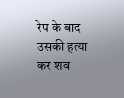रेप के बाद उसकी हत्या कर शव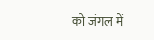को जंगल में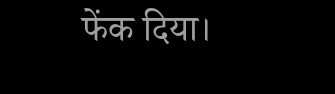फेंक दिया।